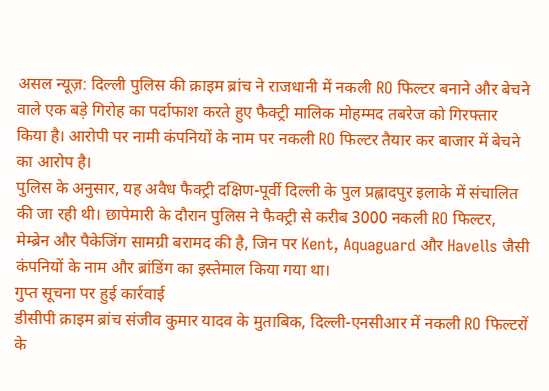असल न्यूज़: दिल्ली पुलिस की क्राइम ब्रांच ने राजधानी में नकली RO फिल्टर बनाने और बेचने वाले एक बड़े गिरोह का पर्दाफाश करते हुए फैक्ट्री मालिक मोहम्मद तबरेज को गिरफ्तार किया है। आरोपी पर नामी कंपनियों के नाम पर नकली RO फिल्टर तैयार कर बाजार में बेचने का आरोप है।
पुलिस के अनुसार, यह अवैध फैक्ट्री दक्षिण-पूर्वी दिल्ली के पुल प्रह्लादपुर इलाके में संचालित की जा रही थी। छापेमारी के दौरान पुलिस ने फैक्ट्री से करीब 3000 नकली RO फिल्टर, मेम्ब्रेन और पैकेजिंग सामग्री बरामद की है, जिन पर Kent, Aquaguard और Havells जैसी कंपनियों के नाम और ब्रांडिंग का इस्तेमाल किया गया था।
गुप्त सूचना पर हुई कार्रवाई
डीसीपी क्राइम ब्रांच संजीव कुमार यादव के मुताबिक, दिल्ली-एनसीआर में नकली RO फिल्टरों के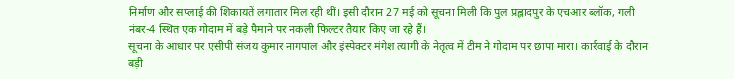निर्माण और सप्लाई की शिकायतें लगातार मिल रही थीं। इसी दौरान 27 मई को सूचना मिली कि पुल प्रह्लादपुर के एचआर ब्लॉक, गली नंबर-4 स्थित एक गोदाम में बड़े पैमाने पर नकली फिल्टर तैयार किए जा रहे हैं।
सूचना के आधार पर एसीपी संजय कुमार नागपाल और इंस्पेक्टर मंगेश त्यागी के नेतृत्व में टीम ने गोदाम पर छापा मारा। कार्रवाई के दौरान बड़ी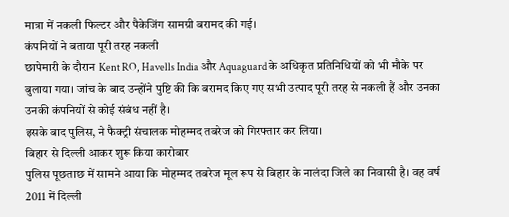मात्रा में नकली फिल्टर और पैकेजिंग सामग्री बरामद की गई।
कंपनियों ने बताया पूरी तरह नकली
छापेमारी के दौरान Kent RO, Havells India और Aquaguard के अधिकृत प्रतिनिधियों को भी मौके पर बुलाया गया। जांच के बाद उन्होंने पुष्टि की कि बरामद किए गए सभी उत्पाद पूरी तरह से नकली हैं और उनका उनकी कंपनियों से कोई संबंध नहीं है।
इसके बाद पुलिस, ने फैक्ट्री संचालक मोहम्मद तबरेज को गिरफ्तार कर लिया।
बिहार से दिल्ली आकर शुरू किया कारोबार
पुलिस पूछताछ में सामने आया कि मोहम्मद तबरेज मूल रूप से बिहार के नालंदा जिले का निवासी है। वह वर्ष 2011 में दिल्ली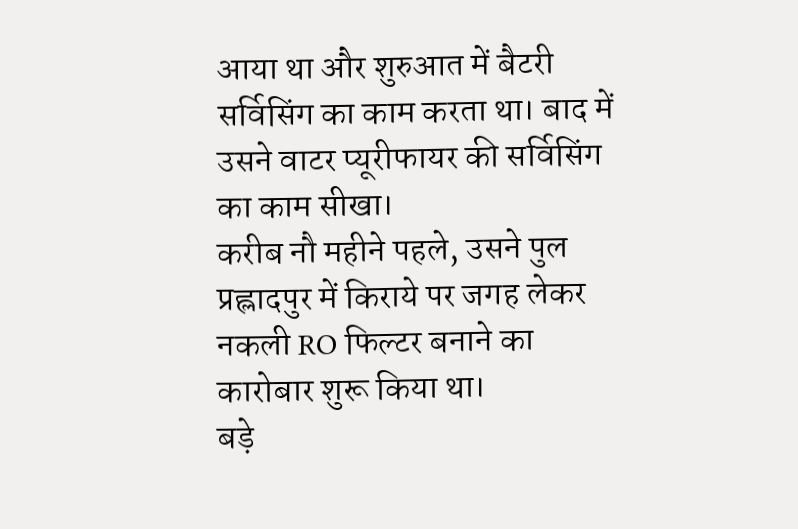आया था और शुरुआत में बैटरी सर्विसिंग का काम करता था। बाद में उसने वाटर प्यूरीफायर की सर्विसिंग का काम सीखा।
करीब नौ महीने पहले, उसने पुल प्रह्लादपुर में किराये पर जगह लेकर नकली RO फिल्टर बनाने का कारोबार शुरू किया था।
बड़े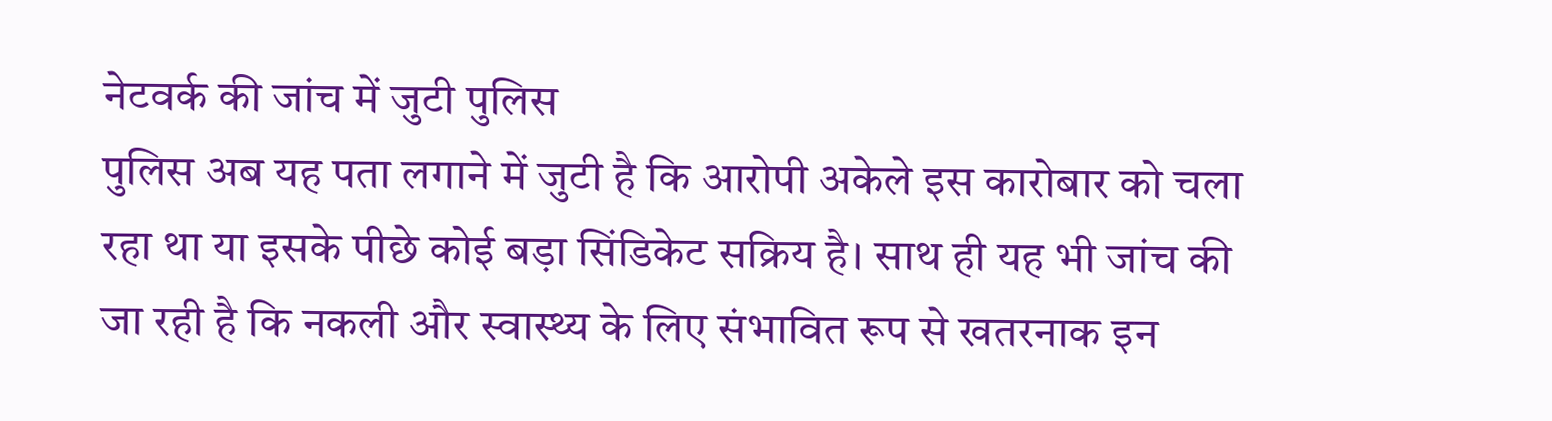नेटवर्क की जांच में जुटी पुलिस
पुलिस अब यह पता लगाने में जुटी है कि आरोपी अकेले इस कारोबार को चला रहा था या इसके पीछे कोई बड़ा सिंडिकेट सक्रिय है। साथ ही यह भी जांच की जा रही है कि नकली और स्वास्थ्य के लिए संभावित रूप से खतरनाक इन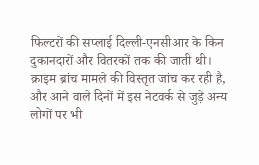फिल्टरों की सप्लाई दिल्ली-एनसीआर के किन दुकानदारों और वितरकों तक की जाती थी।
क्राइम ब्रांच मामले की विस्तृत जांच कर रही है, और आने वाले दिनों में इस नेटवर्क से जुड़े अन्य लोगों पर भी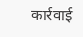कार्रवाई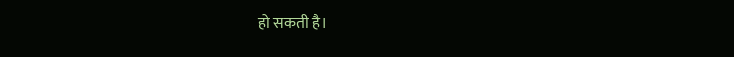हो सकती है।